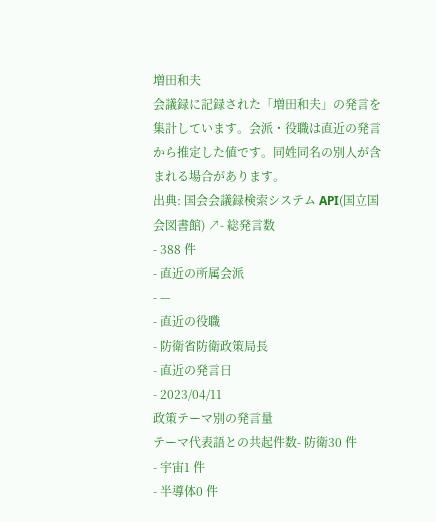増田和夫
会議録に記録された「増田和夫」の発言を集計しています。会派・役職は直近の発言から推定した値です。同姓同名の別人が含まれる場合があります。
出典: 国会会議録検索システム API(国立国会図書館) ↗- 総発言数
- 388 件
- 直近の所属会派
- —
- 直近の役職
- 防衛省防衛政策局長
- 直近の発言日
- 2023/04/11
政策テーマ別の発言量
テーマ代表語との共起件数- 防衛30 件
- 宇宙1 件
- 半導体0 件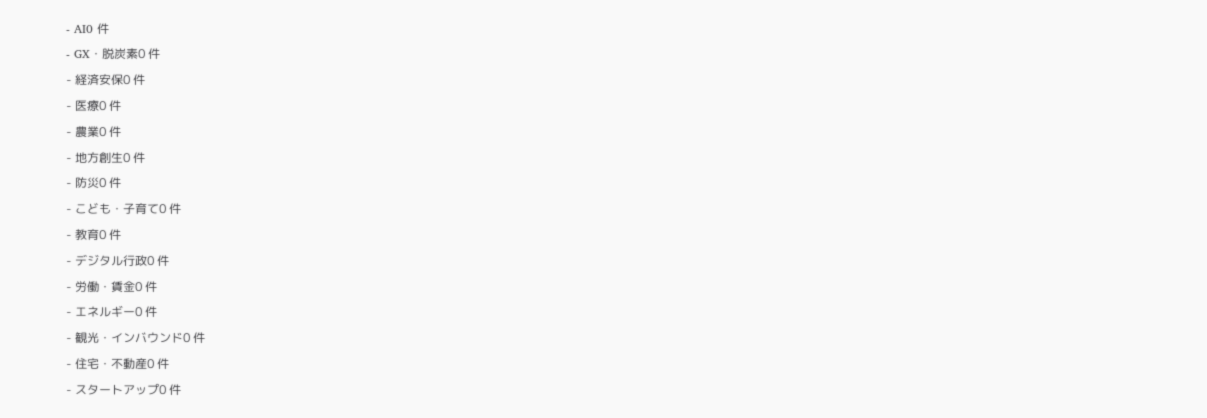- AI0 件
- GX・脱炭素0 件
- 経済安保0 件
- 医療0 件
- 農業0 件
- 地方創生0 件
- 防災0 件
- こども・子育て0 件
- 教育0 件
- デジタル行政0 件
- 労働・賃金0 件
- エネルギー0 件
- 観光・インバウンド0 件
- 住宅・不動産0 件
- スタートアップ0 件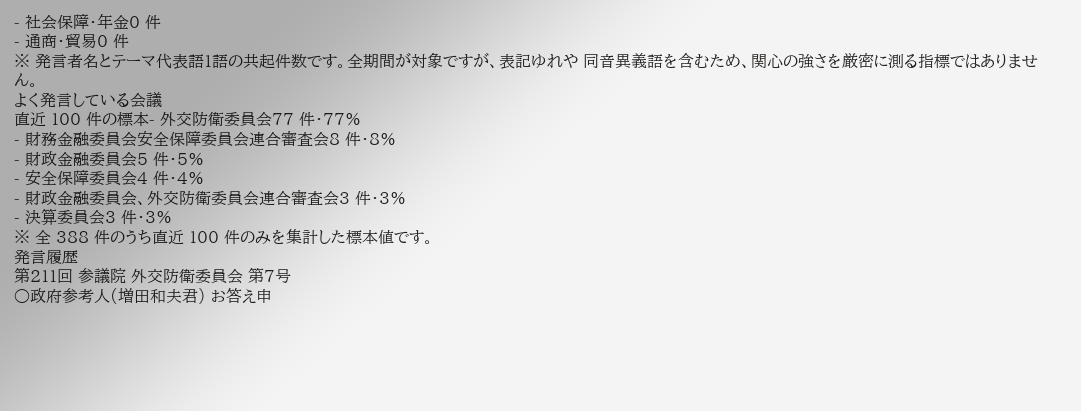- 社会保障・年金0 件
- 通商・貿易0 件
※ 発言者名とテーマ代表語1語の共起件数です。全期間が対象ですが、表記ゆれや 同音異義語を含むため、関心の強さを厳密に測る指標ではありません。
よく発言している会議
直近 100 件の標本- 外交防衛委員会77 件・77%
- 財務金融委員会安全保障委員会連合審査会8 件・8%
- 財政金融委員会5 件・5%
- 安全保障委員会4 件・4%
- 財政金融委員会、外交防衛委員会連合審査会3 件・3%
- 決算委員会3 件・3%
※ 全 388 件のうち直近 100 件のみを集計した標本値です。
発言履歴
第211回 参議院 外交防衛委員会 第7号
○政府参考人(増田和夫君) お答え申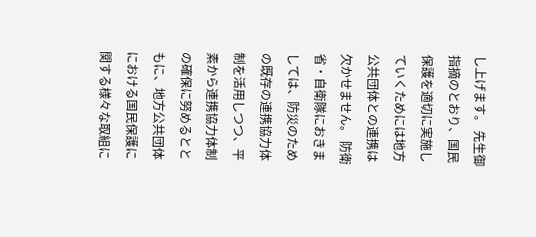し上げます。 先生御指摘のとおり、国民保護を適切に実施していくためには地方公共団体との連携は欠かせません。 防衛省・自衛隊におきましては、防災のための既存の連携協力体制を活用しつつ、平素から連携協力体制の確保に努めるとともに、地方公共団体における国民保護に関する様々な取組に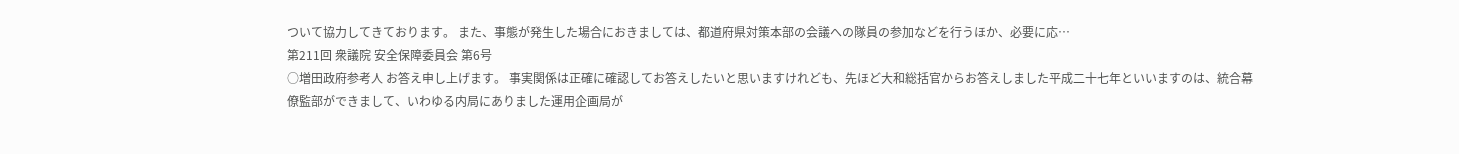ついて協力してきております。 また、事態が発生した場合におきましては、都道府県対策本部の会議への隊員の参加などを行うほか、必要に応…
第211回 衆議院 安全保障委員会 第6号
○増田政府参考人 お答え申し上げます。 事実関係は正確に確認してお答えしたいと思いますけれども、先ほど大和総括官からお答えしました平成二十七年といいますのは、統合幕僚監部ができまして、いわゆる内局にありました運用企画局が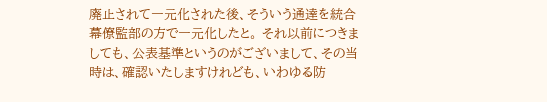廃止されて一元化された後、そういう通達を統合幕僚監部の方で一元化したと。 それ以前につきましても、公表基準というのがございまして、その当時は、確認いたしますけれども、いわゆる防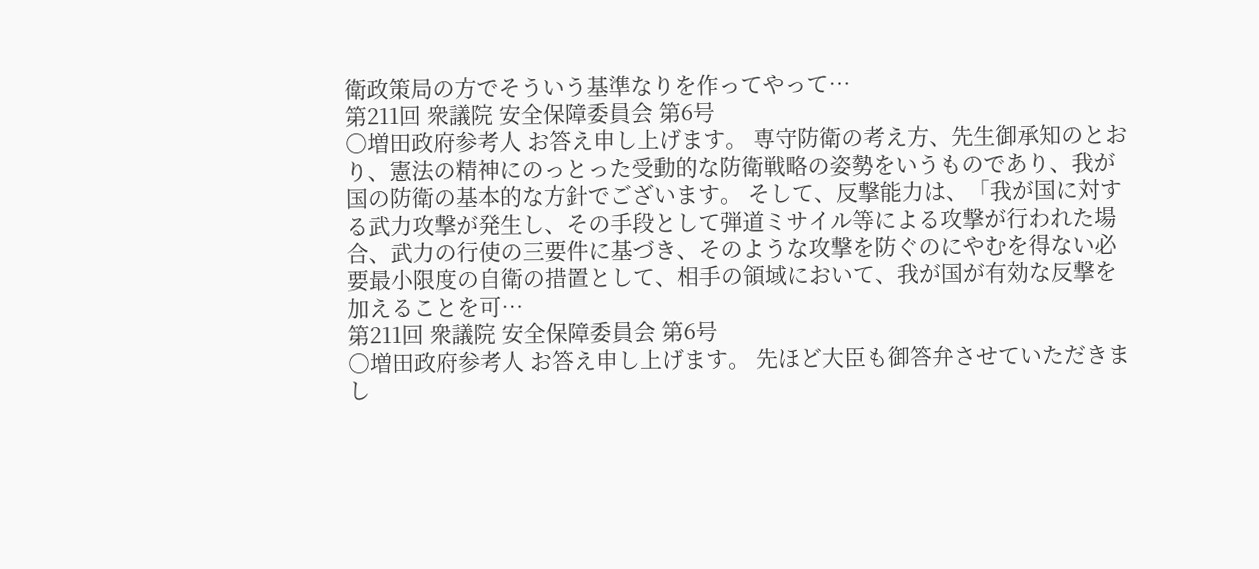衛政策局の方でそういう基準なりを作ってやって…
第211回 衆議院 安全保障委員会 第6号
○増田政府参考人 お答え申し上げます。 専守防衛の考え方、先生御承知のとおり、憲法の精神にのっとった受動的な防衛戦略の姿勢をいうものであり、我が国の防衛の基本的な方針でございます。 そして、反撃能力は、「我が国に対する武力攻撃が発生し、その手段として弾道ミサイル等による攻撃が行われた場合、武力の行使の三要件に基づき、そのような攻撃を防ぐのにやむを得ない必要最小限度の自衛の措置として、相手の領域において、我が国が有効な反撃を加えることを可…
第211回 衆議院 安全保障委員会 第6号
○増田政府参考人 お答え申し上げます。 先ほど大臣も御答弁させていただきまし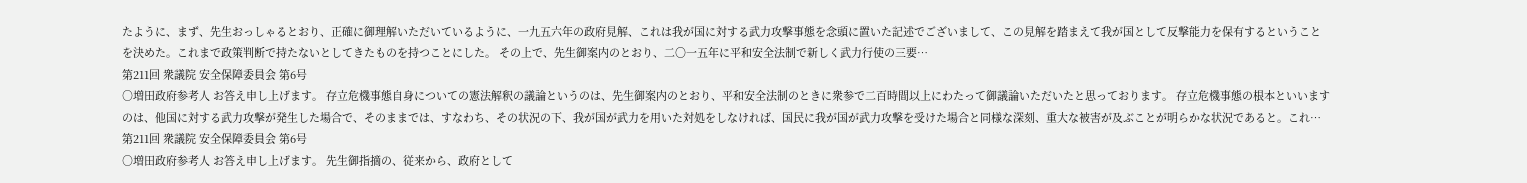たように、まず、先生おっしゃるとおり、正確に御理解いただいているように、一九五六年の政府見解、これは我が国に対する武力攻撃事態を念頭に置いた記述でございまして、この見解を踏まえて我が国として反撃能力を保有するということを決めた。これまで政策判断で持たないとしてきたものを持つことにした。 その上で、先生御案内のとおり、二〇一五年に平和安全法制で新しく武力行使の三要…
第211回 衆議院 安全保障委員会 第6号
○増田政府参考人 お答え申し上げます。 存立危機事態自身についての憲法解釈の議論というのは、先生御案内のとおり、平和安全法制のときに衆参で二百時間以上にわたって御議論いただいたと思っております。 存立危機事態の根本といいますのは、他国に対する武力攻撃が発生した場合で、そのままでは、すなわち、その状況の下、我が国が武力を用いた対処をしなければ、国民に我が国が武力攻撃を受けた場合と同様な深刻、重大な被害が及ぶことが明らかな状況であると。これ…
第211回 衆議院 安全保障委員会 第6号
○増田政府参考人 お答え申し上げます。 先生御指摘の、従来から、政府として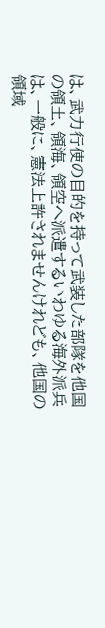は、武力行使の目的を持って武装した部隊を他国の領土、領海、領空へ派遣するいわゆる海外派兵は、一般に、憲法上許されませんけれども、他国の領域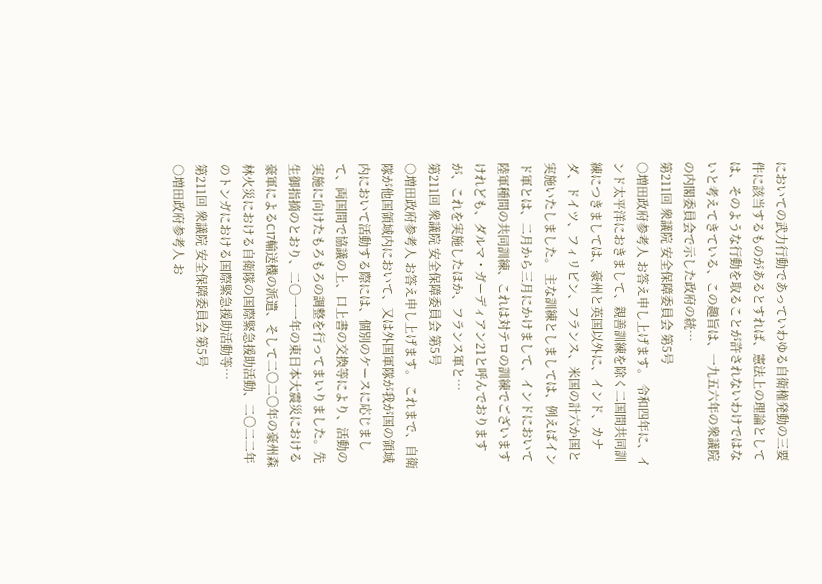においての武力行動であっていわゆる自衛権発動の三要件に該当するものがあるとすれば、憲法上の理論としては、そのような行動を取ることが許されないわけではないと考えてきている、この趣旨は、一九五六年の衆議院の内閣委員会で示した政府の統…
第211回 衆議院 安全保障委員会 第5号
○増田政府参考人 お答え申し上げます。 令和四年に、インド太平洋におきまして、親善訓練を除く二国間共同訓練につきましては、豪州と英国以外に、インド、カナダ、ドイツ、フィリピン、フランス、米国の計六か国と実施いたしました。 主な訓練としましては、例えばインド軍とは、二月から三月にかけまして、インドにおいて陸軍種間の共同訓練、これは対テロの訓練でございますけれども、ダルマ・ガーディアン21と呼んでおりますが、これを実施したほか、フランス軍と…
第211回 衆議院 安全保障委員会 第5号
○増田政府参考人 お答え申し上げます。 これまで、自衛隊が他国領域内において、又は外国軍隊が我が国の領域内において活動する際には、個別のケースに応じまして、両国間で協議の上、口上書の交換等により、活動の実施に向けたもろもろの調整を行ってまいりました。先生御指摘のとおり、二〇一一年の東日本大震災における豪軍によるC17輸送機の派遣、そして二〇二〇年の豪州森林火災における自衛隊の国際緊急援助活動、二〇二二年のトンガにおける国際緊急援助活動等…
第211回 衆議院 安全保障委員会 第5号
○増田政府参考人 お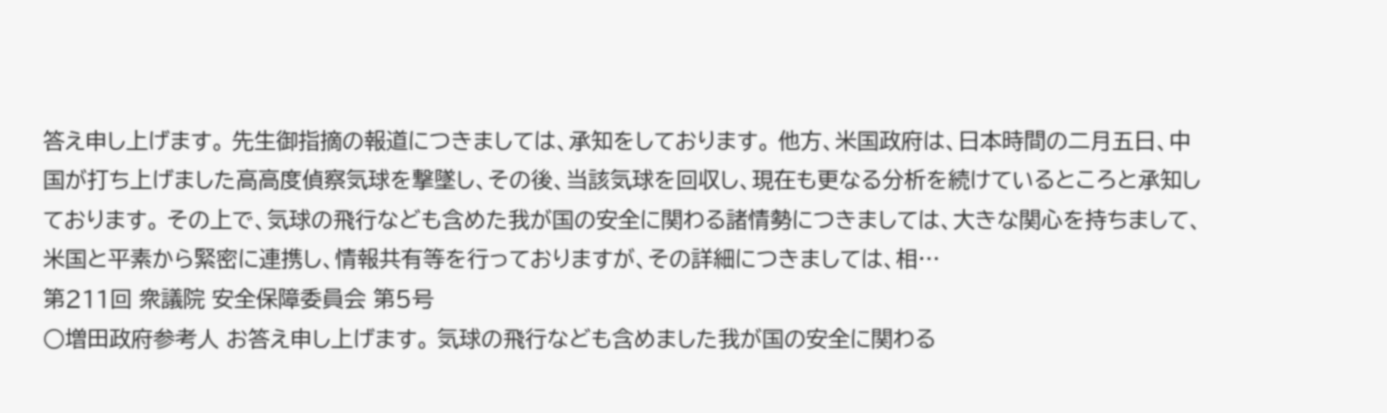答え申し上げます。 先生御指摘の報道につきましては、承知をしております。 他方、米国政府は、日本時間の二月五日、中国が打ち上げました高高度偵察気球を撃墜し、その後、当該気球を回収し、現在も更なる分析を続けているところと承知しております。 その上で、気球の飛行なども含めた我が国の安全に関わる諸情勢につきましては、大きな関心を持ちまして、米国と平素から緊密に連携し、情報共有等を行っておりますが、その詳細につきましては、相…
第211回 衆議院 安全保障委員会 第5号
○増田政府参考人 お答え申し上げます。 気球の飛行なども含めました我が国の安全に関わる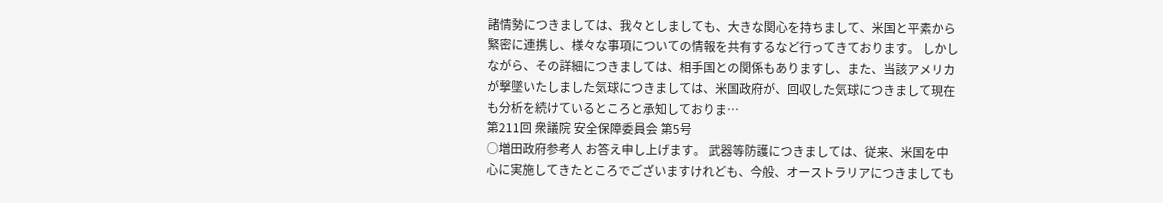諸情勢につきましては、我々としましても、大きな関心を持ちまして、米国と平素から緊密に連携し、様々な事項についての情報を共有するなど行ってきております。 しかしながら、その詳細につきましては、相手国との関係もありますし、また、当該アメリカが撃墜いたしました気球につきましては、米国政府が、回収した気球につきまして現在も分析を続けているところと承知しておりま…
第211回 衆議院 安全保障委員会 第5号
○増田政府参考人 お答え申し上げます。 武器等防護につきましては、従来、米国を中心に実施してきたところでございますけれども、今般、オーストラリアにつきましても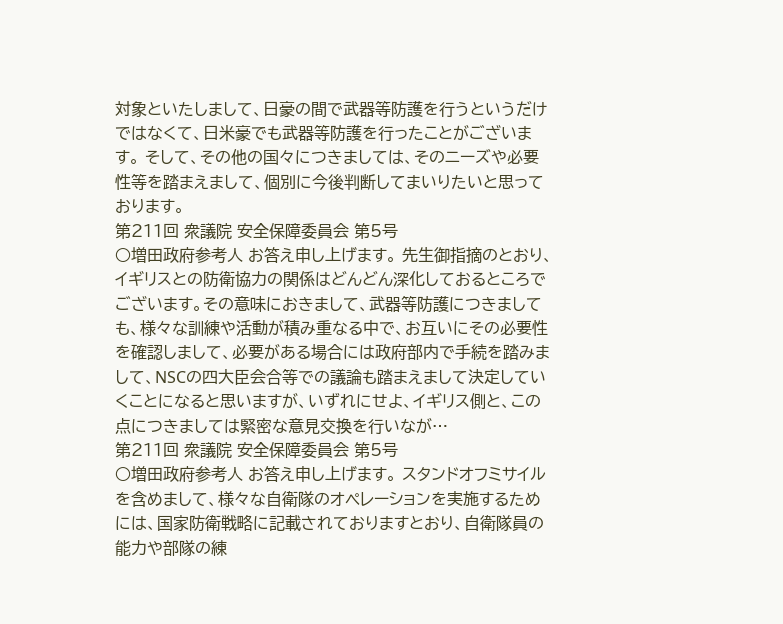対象といたしまして、日豪の間で武器等防護を行うというだけではなくて、日米豪でも武器等防護を行ったことがございます。 そして、その他の国々につきましては、そのニーズや必要性等を踏まえまして、個別に今後判断してまいりたいと思っております。
第211回 衆議院 安全保障委員会 第5号
○増田政府参考人 お答え申し上げます。 先生御指摘のとおり、イギリスとの防衛協力の関係はどんどん深化しておるところでございます。その意味におきまして、武器等防護につきましても、様々な訓練や活動が積み重なる中で、お互いにその必要性を確認しまして、必要がある場合には政府部内で手続を踏みまして、NSCの四大臣会合等での議論も踏まえまして決定していくことになると思いますが、いずれにせよ、イギリス側と、この点につきましては緊密な意見交換を行いなが…
第211回 衆議院 安全保障委員会 第5号
○増田政府参考人 お答え申し上げます。 スタンドオフミサイルを含めまして、様々な自衛隊のオペレーションを実施するためには、国家防衛戦略に記載されておりますとおり、自衛隊員の能力や部隊の練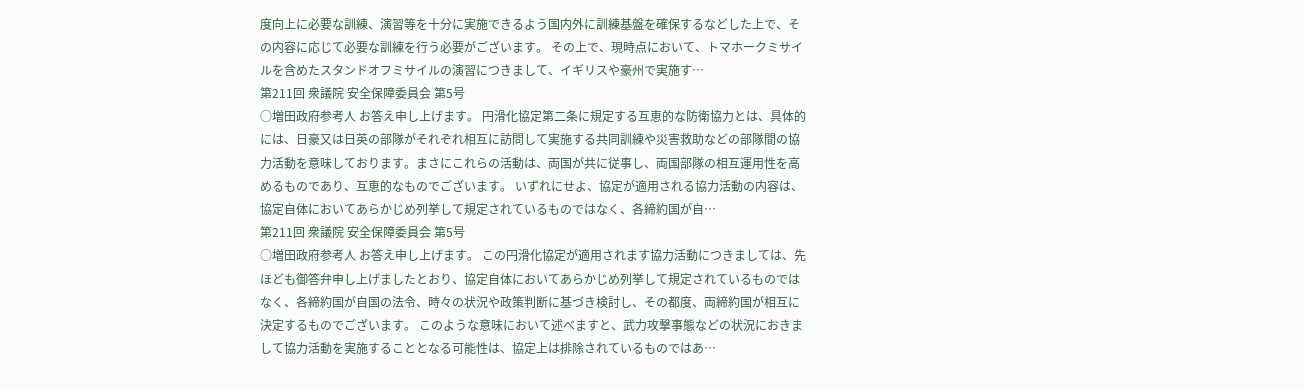度向上に必要な訓練、演習等を十分に実施できるよう国内外に訓練基盤を確保するなどした上で、その内容に応じて必要な訓練を行う必要がございます。 その上で、現時点において、トマホークミサイルを含めたスタンドオフミサイルの演習につきまして、イギリスや豪州で実施す…
第211回 衆議院 安全保障委員会 第5号
○増田政府参考人 お答え申し上げます。 円滑化協定第二条に規定する互恵的な防衛協力とは、具体的には、日豪又は日英の部隊がそれぞれ相互に訪問して実施する共同訓練や災害救助などの部隊間の協力活動を意味しております。まさにこれらの活動は、両国が共に従事し、両国部隊の相互運用性を高めるものであり、互恵的なものでございます。 いずれにせよ、協定が適用される協力活動の内容は、協定自体においてあらかじめ列挙して規定されているものではなく、各締約国が自…
第211回 衆議院 安全保障委員会 第5号
○増田政府参考人 お答え申し上げます。 この円滑化協定が適用されます協力活動につきましては、先ほども御答弁申し上げましたとおり、協定自体においてあらかじめ列挙して規定されているものではなく、各締約国が自国の法令、時々の状況や政策判断に基づき検討し、その都度、両締約国が相互に決定するものでございます。 このような意味において述べますと、武力攻撃事態などの状況におきまして協力活動を実施することとなる可能性は、協定上は排除されているものではあ…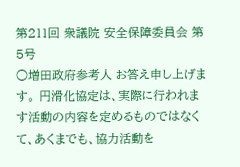第211回 衆議院 安全保障委員会 第5号
○増田政府参考人 お答え申し上げます。 円滑化協定は、実際に行われます活動の内容を定めるものではなくて、あくまでも、協力活動を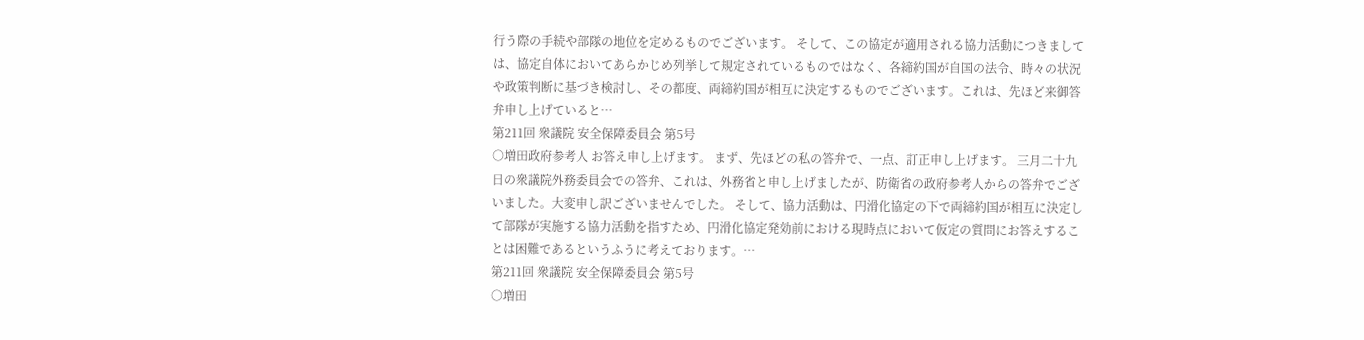行う際の手続や部隊の地位を定めるものでございます。 そして、この協定が適用される協力活動につきましては、協定自体においてあらかじめ列挙して規定されているものではなく、各締約国が自国の法令、時々の状況や政策判断に基づき検討し、その都度、両締約国が相互に決定するものでございます。これは、先ほど来御答弁申し上げていると…
第211回 衆議院 安全保障委員会 第5号
○増田政府参考人 お答え申し上げます。 まず、先ほどの私の答弁で、一点、訂正申し上げます。 三月二十九日の衆議院外務委員会での答弁、これは、外務省と申し上げましたが、防衛省の政府参考人からの答弁でございました。大変申し訳ございませんでした。 そして、協力活動は、円滑化協定の下で両締約国が相互に決定して部隊が実施する協力活動を指すため、円滑化協定発効前における現時点において仮定の質問にお答えすることは困難であるというふうに考えております。…
第211回 衆議院 安全保障委員会 第5号
○増田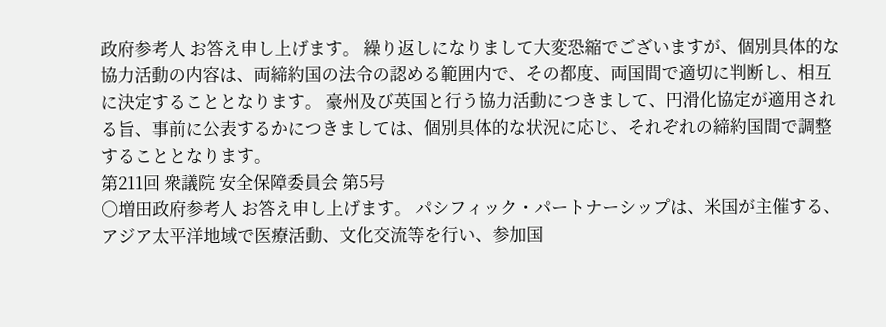政府参考人 お答え申し上げます。 繰り返しになりまして大変恐縮でございますが、個別具体的な協力活動の内容は、両締約国の法令の認める範囲内で、その都度、両国間で適切に判断し、相互に決定することとなります。 豪州及び英国と行う協力活動につきまして、円滑化協定が適用される旨、事前に公表するかにつきましては、個別具体的な状況に応じ、それぞれの締約国間で調整することとなります。
第211回 衆議院 安全保障委員会 第5号
○増田政府参考人 お答え申し上げます。 パシフィック・パートナーシップは、米国が主催する、アジア太平洋地域で医療活動、文化交流等を行い、参加国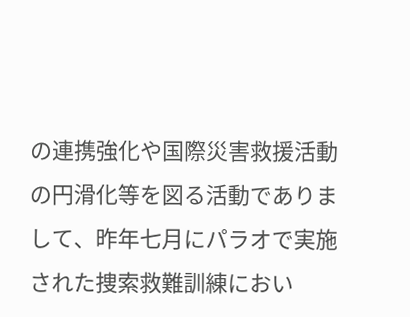の連携強化や国際災害救援活動の円滑化等を図る活動でありまして、昨年七月にパラオで実施された捜索救難訓練におい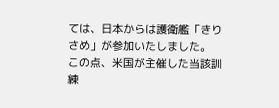ては、日本からは護衛艦「きりさめ」が参加いたしました。 この点、米国が主催した当該訓練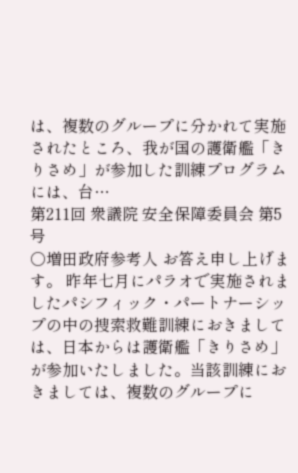は、複数のグループに分かれて実施されたところ、我が国の護衛艦「きりさめ」が参加した訓練プログラムには、台…
第211回 衆議院 安全保障委員会 第5号
○増田政府参考人 お答え申し上げます。 昨年七月にパラオで実施されましたパシフィック・パートナーシップの中の捜索救難訓練におきましては、日本からは護衛艦「きりさめ」が参加いたしました。当該訓練におきましては、複数のグループに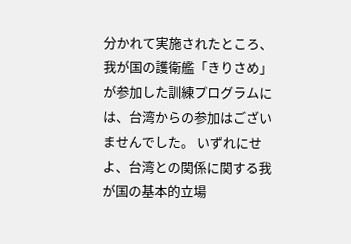分かれて実施されたところ、我が国の護衛艦「きりさめ」が参加した訓練プログラムには、台湾からの参加はございませんでした。 いずれにせよ、台湾との関係に関する我が国の基本的立場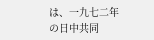は、一九七二年の日中共同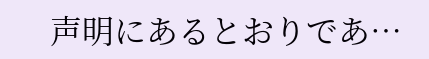声明にあるとおりであ…